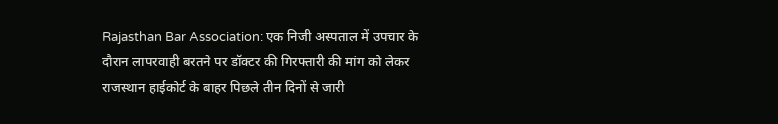Rajasthan Bar Association: एक निजी अस्पताल में उपचार के दौरान लापरवाही बरतने पर डॉक्टर की गिरफ्तारी की मांग को लेकर राजस्थान हाईकोर्ट के बाहर पिछले तीन दिनों से जारी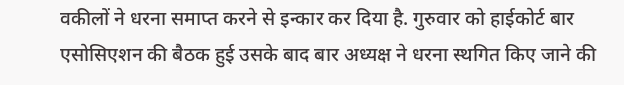वकीलों ने धरना समाप्त करने से इन्कार कर दिया है. गुरुवार को हाईकोर्ट बार एसोसिएशन की बैठक हुई उसके बाद बार अध्यक्ष ने धरना स्थगित किए जाने की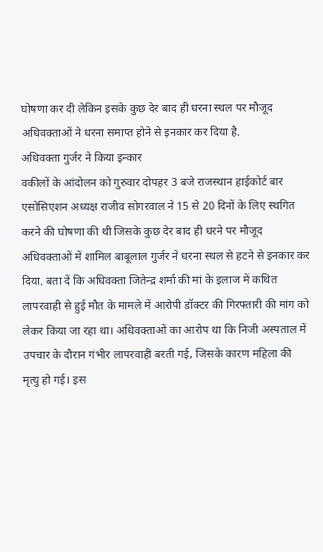घोषणा कर दी लेकिन इसके कुछ देर बाद ही धरना स्थल पर मौजूद अधिवक्ताओं ने धरना समाप्त होने से इनकार कर दिया है.
अधिवक्ता गुर्जर ने किया इन्कार
वकीलों के आंदोलन को गुरुवार दोपहर 3 बजे राजस्थान हाईकोर्ट बार एसोसिएशन अध्यक्ष राजीव सोगरवाल ने 15 से 20 दिनों के लिए स्थगित करने की घोषणा की थी जिसके कुछ देर बाद ही धरने पर मौजूद अधिवक्ताओं में शामिल बाबूलाल गुर्जर ने धरना स्थल से हटने से इनकार कर दिया. बता दें कि अधिवक्ता जितेन्द्र शर्मा की मां के इलाज में कथित लापरवाही से हुई मौत के मामले में आरोपी डॉक्टर की गिरफ्तारी की मांग को लेकर किया जा रहा था। अधिवक्ताओं का आरोप था कि निजी अस्पताल में उपचार के दौरान गंभीर लापरवाही बरती गई, जिसके कारण महिला की मृत्यु हो गई। इस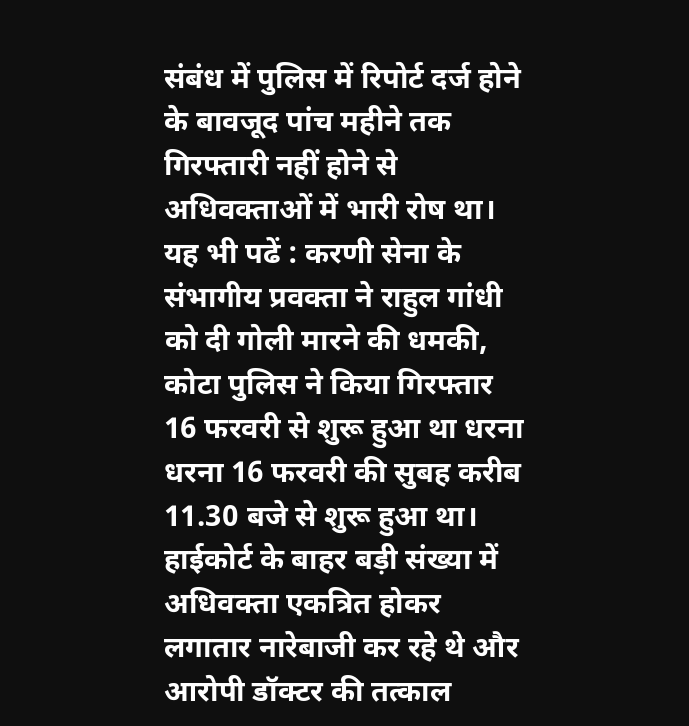संबंध में पुलिस में रिपोर्ट दर्ज होने के बावजूद पांच महीने तक गिरफ्तारी नहीं होने से अधिवक्ताओं में भारी रोष था।
यह भी पढें : करणी सेना के संभागीय प्रवक्ता ने राहुल गांधी को दी गोली मारने की धमकी, कोटा पुलिस ने किया गिरफ्तार
16 फरवरी से शुरू हुआ था धरना
धरना 16 फरवरी की सुबह करीब 11.30 बजे से शुरू हुआ था। हाईकोर्ट के बाहर बड़ी संख्या में अधिवक्ता एकत्रित होकर लगातार नारेबाजी कर रहे थे और आरोपी डॉक्टर की तत्काल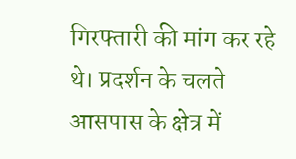गिरफ्तारी की मांग कर रहे थे। प्रदर्शन के चलते आसपास के क्षेत्र में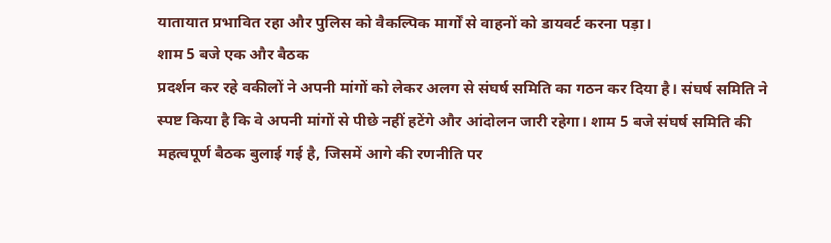यातायात प्रभावित रहा और पुलिस को वैकल्पिक मार्गों से वाहनों को डायवर्ट करना पड़ा।
शाम 5 बजे एक और बैठक
प्रदर्शन कर रहे वकीलों ने अपनी मांगों को लेकर अलग से संघर्ष समिति का गठन कर दिया है। संघर्ष समिति ने स्पष्ट किया है कि वे अपनी मांगों से पीछे नहीं हटेंगे और आंदोलन जारी रहेगा। शाम 5 बजे संघर्ष समिति की महत्वपूर्ण बैठक बुलाई गई है, जिसमें आगे की रणनीति पर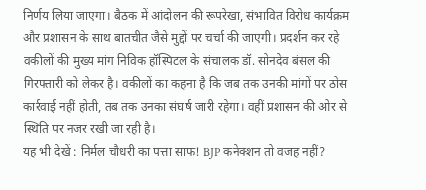निर्णय लिया जाएगा। बैठक में आंदोलन की रूपरेखा, संभावित विरोध कार्यक्रम और प्रशासन के साथ बातचीत जैसे मुद्दों पर चर्चा की जाएगी। प्रदर्शन कर रहे वकीलों की मुख्य मांग निविक हॉस्पिटल के संचालक डॉ. सोनदेव बंसल की गिरफ्तारी को लेकर है। वकीलों का कहना है कि जब तक उनकी मांगों पर ठोस कार्रवाई नहीं होती, तब तक उनका संघर्ष जारी रहेगा। वहीं प्रशासन की ओर से स्थिति पर नजर रखी जा रही है।
यह भी देखें : निर्मल चौधरी का पत्ता साफ! BJP कनेक्शन तो वजह नहीं?